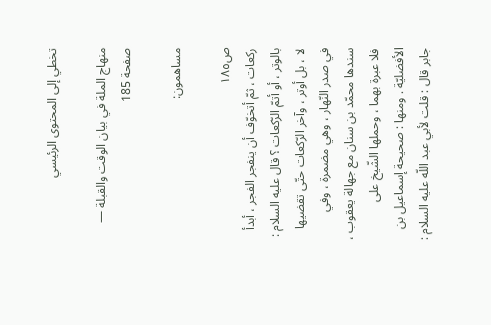تخطي إلى المحتوى الرئيسي

منهاج الملة في بيان الوقت والقبلة — صفحة 185

مساهمون:

ص١٨٥
ركعات ، ثمّ أتخوّف أن ينفجر الفجر ، أبدأ بالوتر ، أو أتمّ الرّكعات ؟ قال عليه السلام : لا ، بل أوتر ، وآخر الرّكعات حتّى تقضيها في صدر النّهار ، وهي مضمرة ، وفي سندها محمّد بن سنان مع جهالة يعقوب ، فلا عبرة بهما ، وحملها الشّيخ على الأفضليّة . ومنها : صحيحة إسماعيل بن جابر قال : قلت لأبي عبد اللّه عليه السلام :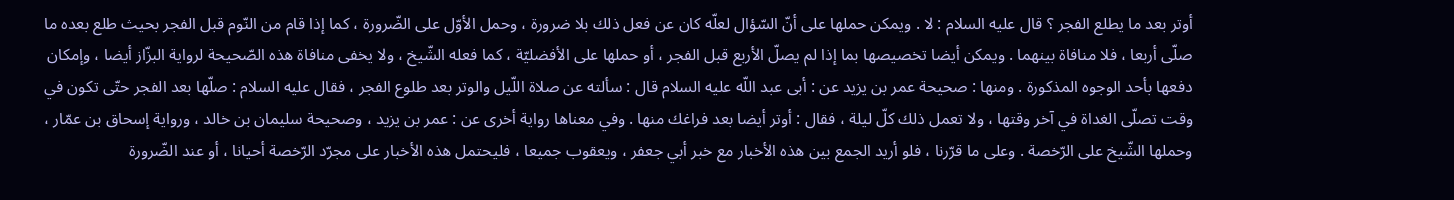أوتر بعد ما يطلع الفجر ؟ قال عليه السلام : لا . ويمكن حملها على أنّ السّؤال لعلّه كان عن فعل ذلك بلا ضرورة ، وحمل الأوّل على الضّرورة ، كما إذا قام من النّوم قبل الفجر بحيث طلع بعده ما صلّى أربعا ، فلا منافاة بينهما . ويمكن أيضا تخصيصها بما إذا لم يصلّ الأربع قبل الفجر ، أو حملها على الأفضليّة ، كما فعله الشّيخ ، ولا يخفى منافاة هذه الصّحيحة لرواية البزّاز أيضا ، وإمكان دفعها بأحد الوجوه المذكورة . ومنها : صحيحة عمر بن يزيد عن : أبى عبد اللّه عليه السلام قال : سألته عن صلاة اللّيل والوتر بعد طلوع الفجر ، فقال عليه السلام : صلّها بعد الفجر حتّى تكون في وقت تصلّى الغداة في آخر وقتها ، ولا تعمل ذلك كلّ ليلة ، فقال : أوتر أيضا بعد فراغك منها . وفي معناها رواية أخرى عن : عمر بن يزيد ، وصحيحة سليمان بن خالد ، ورواية إسحاق بن عمّار ، وحملها الشّيخ على الرّخصة . وعلى ما قرّرنا ، فلو أريد الجمع بين هذه الأخبار مع خبر أبي جعفر ، ويعقوب جميعا ، فليحتمل هذه الأخبار على مجرّد الرّخصة أحيانا ، أو عند الضّرورة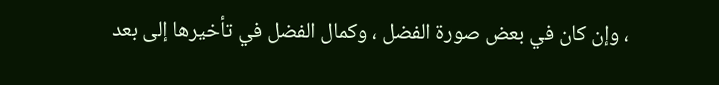، وإن كان في بعض صورة الفضل ، وكمال الفضل في تأخيرها إلى بعد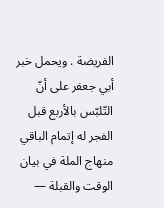الفريضة . ويحمل خبر أبي جعفر على أنّ التّلبّس بالأربع قبل الفجر له إتمام الباقي
منهاج الملة في بيان الوقت والقبلة —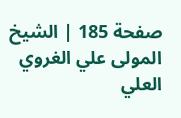صفحة 185 | الشيخ المولى علي الغروي العلي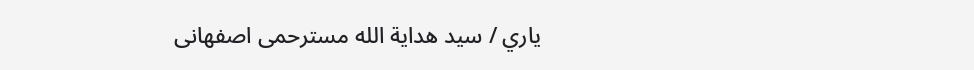ياري / سيد هداية الله مسترحمى اصفهانى